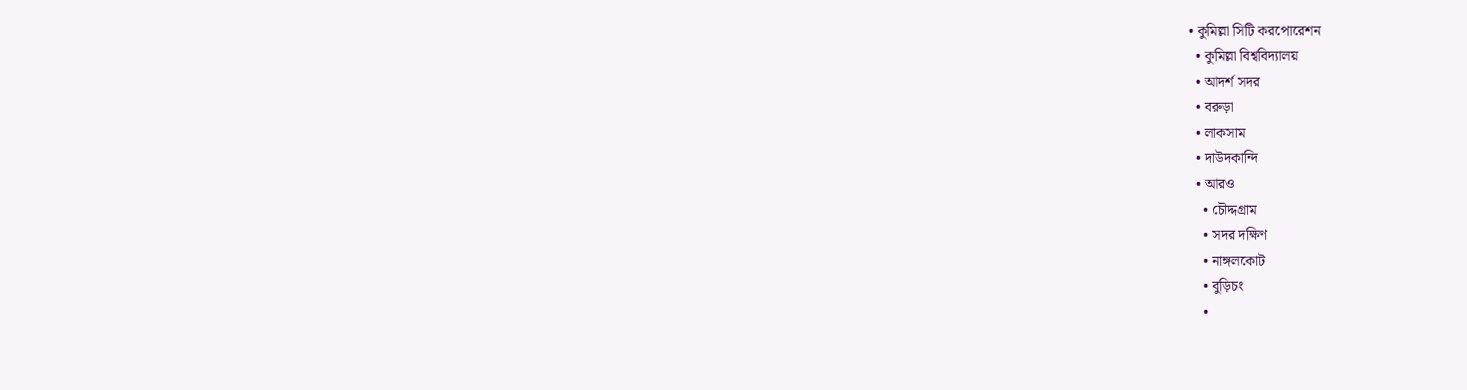• কুমিল্লা সিটি করপোরেশন
  • কুমিল্লা বিশ্ববিদ্যালয়
  • আদর্শ সদর
  • বরুড়া
  • লাকসাম
  • দাউদকান্দি
  • আরও
    • চৌদ্দগ্রাম
    • সদর দক্ষিণ
    • নাঙ্গলকোট
    • বুড়িচং
    •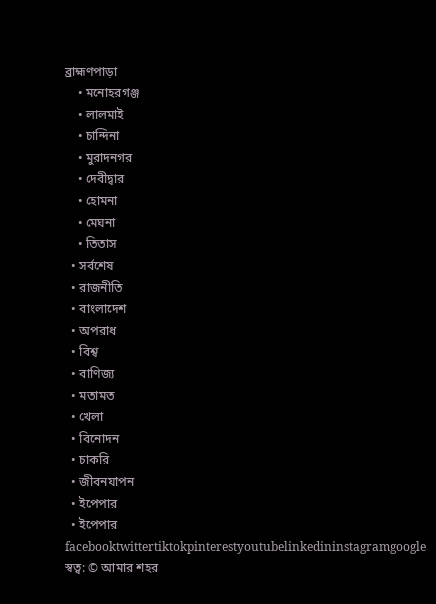ব্রাহ্মণপাড়া
    • মনোহরগঞ্জ
    • লালমাই
    • চান্দিনা
    • মুরাদনগর
    • দেবীদ্বার
    • হোমনা
    • মেঘনা
    • তিতাস
  • সর্বশেষ
  • রাজনীতি
  • বাংলাদেশ
  • অপরাধ
  • বিশ্ব
  • বাণিজ্য
  • মতামত
  • খেলা
  • বিনোদন
  • চাকরি
  • জীবনযাপন
  • ইপেপার
  • ইপেপার
facebooktwittertiktokpinterestyoutubelinkedininstagramgoogle
স্বত্ব: © আমার শহর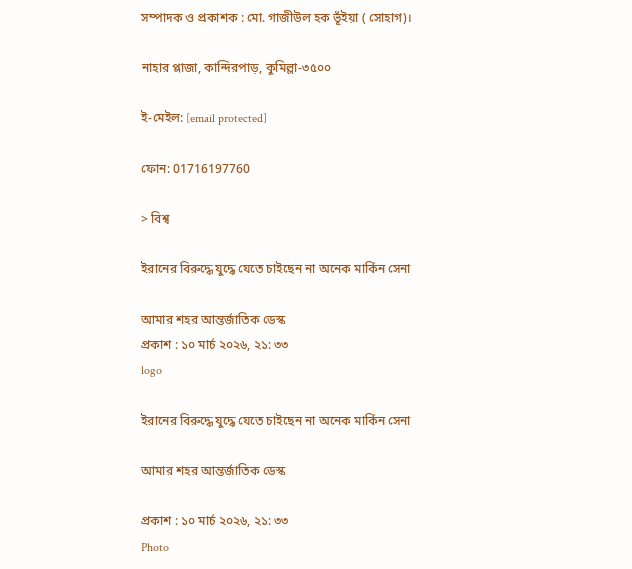সম্পাদক ও প্রকাশক : মো. গাজীউল হক ভূঁইয়া ( সোহাগ)।

নাহার প্লাজা, কান্দিরপাড়, কুমিল্লা-৩৫০০

ই-মেইল: [email protected]

ফোন: 01716197760

> বিশ্ব

ইরানের বিরুদ্ধে যুদ্ধে যেতে চাইছেন না অনেক মার্কিন সেনা

আমার শহর আন্তর্জাতিক ডেস্ক
প্রকাশ : ১০ মার্চ ২০২৬, ২১: ৩৩
logo

ইরানের বিরুদ্ধে যুদ্ধে যেতে চাইছেন না অনেক মার্কিন সেনা

আমার শহর আন্তর্জাতিক ডেস্ক

প্রকাশ : ১০ মার্চ ২০২৬, ২১: ৩৩
Photo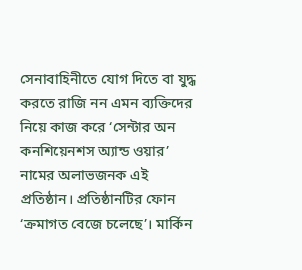সেনাবাহিনীতে যোগ দিতে বা যুদ্ধ করতে রাজি নন এমন ব্যক্তিদের নিয়ে কাজ করে ‘সেন্টার অন কনশিয়েনশস অ্যান্ড ওয়ার’ নামের অলাভজনক এই প্রতিষ্ঠান। প্রতিষ্ঠানটির ফোন ‘ক্রমাগত বেজে চলেছে’। মার্কিন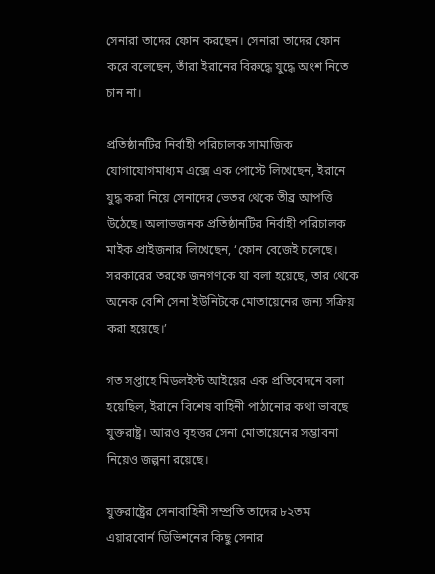সেনারা তাদের ফোন করছেন। সেনারা তাদের ফোন করে বলেছেন, তাঁরা ইরানের বিরুদ্ধে যুদ্ধে অংশ নিতে চান না।

প্রতিষ্ঠানটির নির্বাহী পরিচালক সামাজিক যোগাযোগমাধ্যম এক্সে এক পোস্টে লিখেছেন, ইরানে যুদ্ধ করা নিয়ে সেনাদের ভেতর থেকে তীব্র আপত্তি উঠেছে। অলাভজনক প্রতিষ্ঠানটির নির্বাহী পরিচালক মাইক প্রাইজনার লিখেছেন, ‘ফোন বেজেই চলেছে। সরকারের তরফে জনগণকে যা বলা হয়েছে, তার থেকে অনেক বেশি সেনা ইউনিটকে মোতায়েনের জন্য সক্রিয় করা হয়েছে।’

গত সপ্তাহে মিডলইস্ট আইয়ের এক প্রতিবেদনে বলা হয়েছিল, ইরানে বিশেষ বাহিনী পাঠানোর কথা ভাবছে যুক্তরাষ্ট্র। আরও বৃহত্তর সেনা মোতায়েনের সম্ভাবনা নিয়েও জল্পনা রয়েছে।

যুক্তরাষ্ট্রের সেনাবাহিনী সম্প্রতি তাদের ৮২তম এয়ারবোর্ন ডিভিশনের কিছু সেনার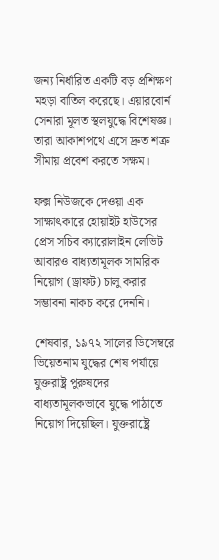জন্য নির্ধারিত একটি বড় প্রশিক্ষণ মহড়া বাতিল করেছে। এয়ারবোর্ন সেনারা মূলত স্থলযুদ্ধে বিশেষজ্ঞ। তারা আকাশপথে এসে দ্রুত শত্রু সীমায় প্রবেশ করতে সক্ষম।

ফক্স নিউজকে দেওয়া এক সাক্ষাৎকারে হোয়াইট হাউসের প্রেস সচিব ক্যারোলাইন লেভিট আবারও বাধ্যতামূলক সামরিক নিয়োগ (ড্রাফট) চালু করার সম্ভাবনা নাকচ করে দেননি।

শেষবার, ১৯৭২ সালের ডিসেম্বরে ভিয়েতনাম যুদ্ধের শেষ পর্যায়ে যুক্তরাষ্ট্র পুরুষদের বাধ্যতামূলকভাবে যুদ্ধে পাঠাতে নিয়োগ দিয়েছিল। যুক্তরাষ্ট্রে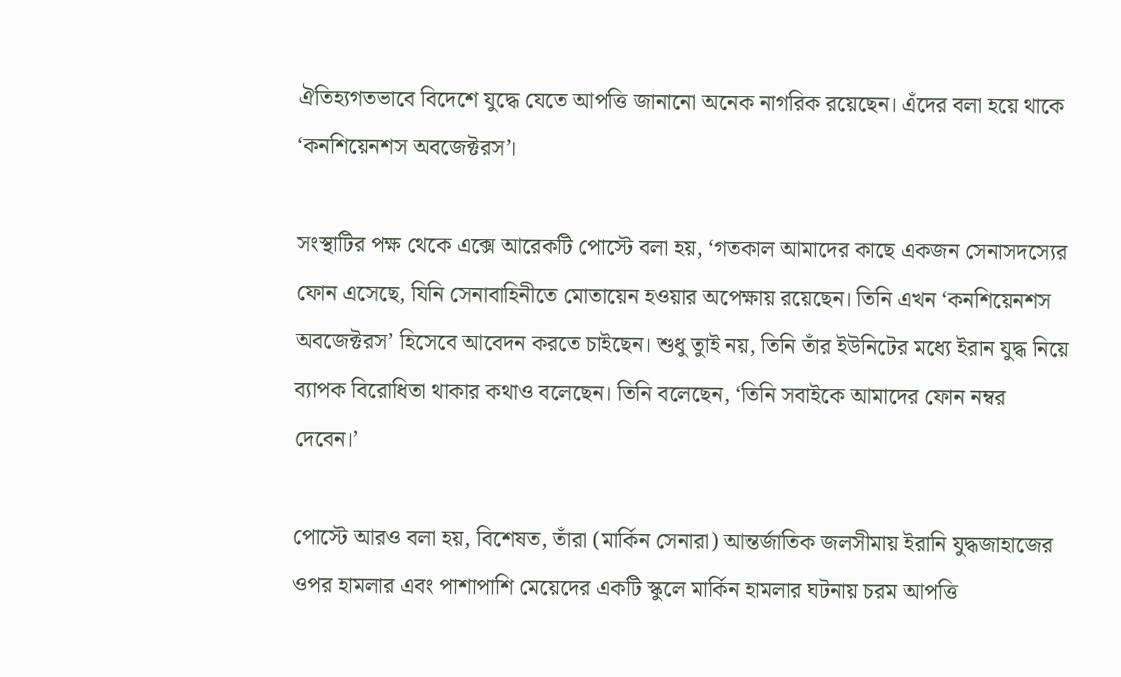ঐতিহ্যগতভাবে বিদেশে যুদ্ধে যেতে আপত্তি জানানো অনেক নাগরিক রয়েছেন। এঁদের বলা হয়ে থাকে ‘কনশিয়েনশস অবজেক্টরস’।

সংস্থাটির পক্ষ থেকে এক্সে আরেকটি পোস্টে বলা হয়, ‘গতকাল আমাদের কাছে একজন সেনাসদস্যের ফোন এসেছে, যিনি সেনাবাহিনীতে মোতায়েন হওয়ার অপেক্ষায় রয়েছেন। তিনি এখন ‘কনশিয়েনশস অবজেক্টরস’ হিসেবে আবেদন করতে চাইছেন। শুধু তাুই নয়, তিনি তাঁর ইউনিটের মধ্যে ইরান যুদ্ধ নিয়ে ব্যাপক বিরোধিতা থাকার কথাও বলেছেন। তিনি বলেছেন, ‘তিনি সবাইকে আমাদের ফোন নম্বর দেবেন।’

পোস্টে আরও বলা হয়, বিশেষত, তাঁরা (মার্কিন সেনারা) আন্তর্জাতিক জলসীমায় ইরানি যুদ্ধজাহাজের ওপর হামলার এবং পাশাপাশি মেয়েদের একটি স্কুলে মার্কিন হামলার ঘটনায় চরম আপত্তি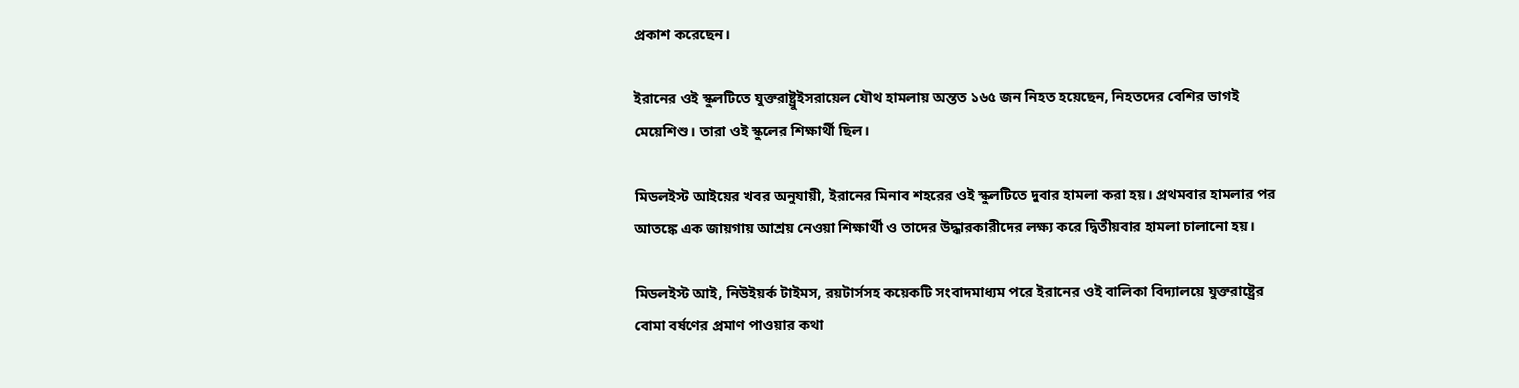প্রকাশ করেছেন।

ইরানের ওই স্কুলটিতে যুক্তরাষ্ট্রুইসরায়েল যৌথ হামলায় অন্তত ১৬৫ জন নিহত হয়েছেন, নিহতদের বেশির ভাগই মেয়েশিশু। তারা ওই স্কুলের শিক্ষার্থী ছিল।

মিডলইস্ট আইয়ের খবর অনুযায়ী, ইরানের মিনাব শহরের ওই স্কুলটিতে দুবার হামলা করা হয়। প্রথমবার হামলার পর আতঙ্কে এক জায়গায় আশ্রয় নেওয়া শিক্ষার্থী ও তাদের উদ্ধারকারীদের লক্ষ্য করে দ্বিতীয়বার হামলা চালানো হয়।

মিডলইস্ট আই, নিউইয়র্ক টাইমস, রয়টার্সসহ কয়েকটি সংবাদমাধ্যম পরে ইরানের ওই বালিকা বিদ্যালয়ে যুক্তরাষ্ট্রের বোমা বর্ষণের প্রমাণ পাওয়ার কথা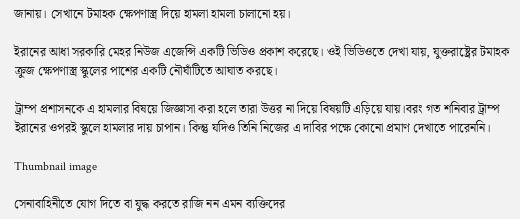জানায়। সেখানে টমাহক ক্ষেপণাস্ত্র দিয়ে হামলা হামলা চালানো হয়।

ইরানের আধা সরকারি মেহর নিউজ এজেন্সি একটি ভিডিও প্রকাশ করেছে। ওই ভিডিওতে দেখা যায়, যুক্তরাষ্ট্রের টমাহক ক্রুজ ক্ষেপণাস্ত্র স্কুলের পাশের একটি নৌঘাঁটিতে আঘাত করছে।

ট্রাম্প প্রশাসনকে এ হামলার বিষয়ে জিজ্ঞাসা করা হলে তারা উত্তর না দিয়ে বিষয়টি এড়িয়ে যায়।বরং গত শনিবার ট্রাম্প ইরানের ওপরই স্কুলে হামলার দায় চাপান। কিন্তু যদিও তিনি নিজের এ দাবির পক্ষে কোনো প্রমাণ দেখাতে পারেননি।

Thumbnail image

সেনাবাহিনীতে যোগ দিতে বা যুদ্ধ করতে রাজি নন এমন ব্যক্তিদের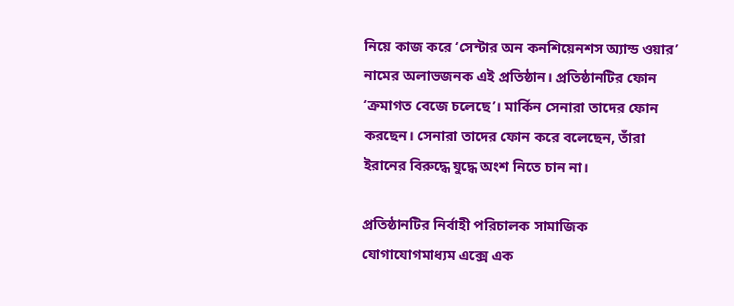নিয়ে কাজ করে ‘সেন্টার অন কনশিয়েনশস অ্যান্ড ওয়ার’ নামের অলাভজনক এই প্রতিষ্ঠান। প্রতিষ্ঠানটির ফোন ‘ক্রমাগত বেজে চলেছে’। মার্কিন সেনারা তাদের ফোন করছেন। সেনারা তাদের ফোন করে বলেছেন, তাঁরা ইরানের বিরুদ্ধে যুদ্ধে অংশ নিতে চান না।

প্রতিষ্ঠানটির নির্বাহী পরিচালক সামাজিক যোগাযোগমাধ্যম এক্সে এক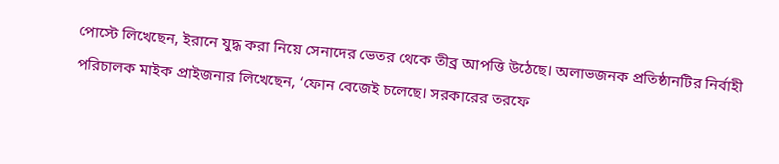পোস্টে লিখেছেন, ইরানে যুদ্ধ করা নিয়ে সেনাদের ভেতর থেকে তীব্র আপত্তি উঠেছে। অলাভজনক প্রতিষ্ঠানটির নির্বাহী পরিচালক মাইক প্রাইজনার লিখেছেন, ‘ফোন বেজেই চলেছে। সরকারের তরফে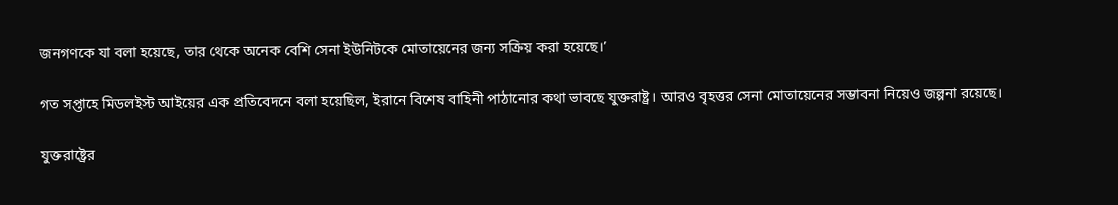জনগণকে যা বলা হয়েছে, তার থেকে অনেক বেশি সেনা ইউনিটকে মোতায়েনের জন্য সক্রিয় করা হয়েছে।’

গত সপ্তাহে মিডলইস্ট আইয়ের এক প্রতিবেদনে বলা হয়েছিল, ইরানে বিশেষ বাহিনী পাঠানোর কথা ভাবছে যুক্তরাষ্ট্র। আরও বৃহত্তর সেনা মোতায়েনের সম্ভাবনা নিয়েও জল্পনা রয়েছে।

যুক্তরাষ্ট্রের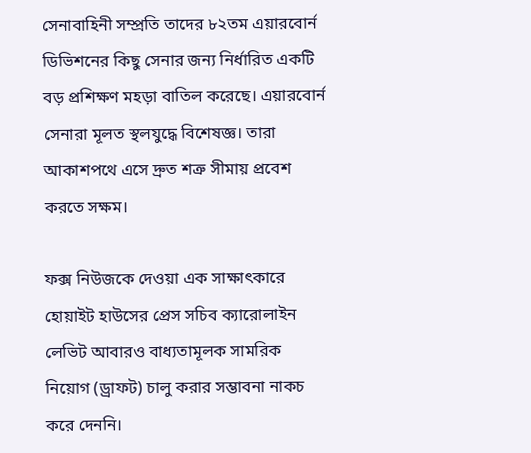সেনাবাহিনী সম্প্রতি তাদের ৮২তম এয়ারবোর্ন ডিভিশনের কিছু সেনার জন্য নির্ধারিত একটি বড় প্রশিক্ষণ মহড়া বাতিল করেছে। এয়ারবোর্ন সেনারা মূলত স্থলযুদ্ধে বিশেষজ্ঞ। তারা আকাশপথে এসে দ্রুত শত্রু সীমায় প্রবেশ করতে সক্ষম।

ফক্স নিউজকে দেওয়া এক সাক্ষাৎকারে হোয়াইট হাউসের প্রেস সচিব ক্যারোলাইন লেভিট আবারও বাধ্যতামূলক সামরিক নিয়োগ (ড্রাফট) চালু করার সম্ভাবনা নাকচ করে দেননি।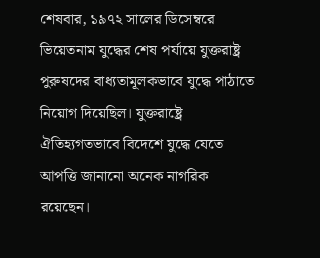শেষবার, ১৯৭২ সালের ডিসেম্বরে ভিয়েতনাম যুদ্ধের শেষ পর্যায়ে যুক্তরাষ্ট্র পুরুষদের বাধ্যতামূলকভাবে যুদ্ধে পাঠাতে নিয়োগ দিয়েছিল। যুক্তরাষ্ট্রে ঐতিহ্যগতভাবে বিদেশে যুদ্ধে যেতে আপত্তি জানানো অনেক নাগরিক রয়েছেন।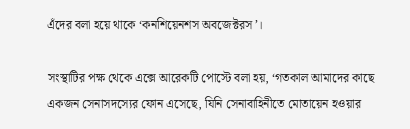এঁদের বলা হয়ে থাকে ‘কনশিয়েনশস অবজেক্টরস’।

সংস্থাটির পক্ষ থেকে এক্সে আরেকটি পোস্টে বলা হয়, ‘গতকাল আমাদের কাছে একজন সেনাসদস্যের ফোন এসেছে, যিনি সেনাবাহিনীতে মোতায়েন হওয়ার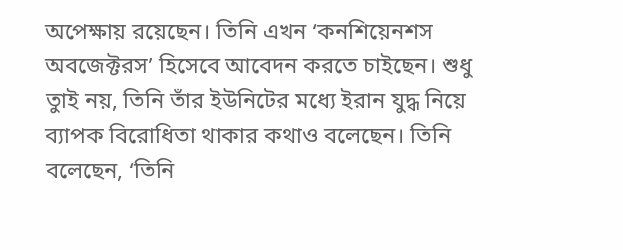অপেক্ষায় রয়েছেন। তিনি এখন ‘কনশিয়েনশস অবজেক্টরস’ হিসেবে আবেদন করতে চাইছেন। শুধু তাুই নয়, তিনি তাঁর ইউনিটের মধ্যে ইরান যুদ্ধ নিয়ে ব্যাপক বিরোধিতা থাকার কথাও বলেছেন। তিনি বলেছেন, ‘তিনি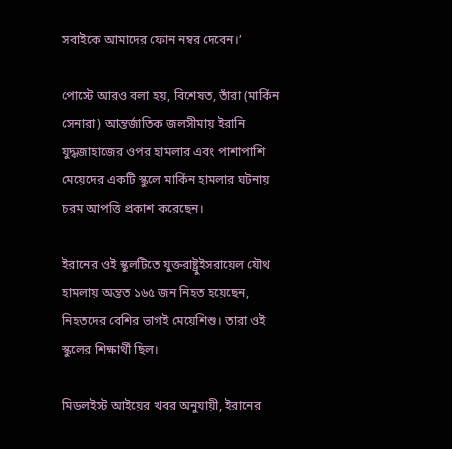সবাইকে আমাদের ফোন নম্বর দেবেন।’

পোস্টে আরও বলা হয়, বিশেষত, তাঁরা (মার্কিন সেনারা) আন্তর্জাতিক জলসীমায় ইরানি যুদ্ধজাহাজের ওপর হামলার এবং পাশাপাশি মেয়েদের একটি স্কুলে মার্কিন হামলার ঘটনায় চরম আপত্তি প্রকাশ করেছেন।

ইরানের ওই স্কুলটিতে যুক্তরাষ্ট্রুইসরায়েল যৌথ হামলায় অন্তত ১৬৫ জন নিহত হয়েছেন, নিহতদের বেশির ভাগই মেয়েশিশু। তারা ওই স্কুলের শিক্ষার্থী ছিল।

মিডলইস্ট আইয়ের খবর অনুযায়ী, ইরানের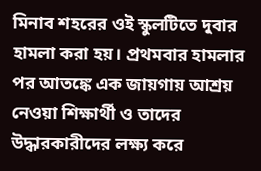মিনাব শহরের ওই স্কুলটিতে দুবার হামলা করা হয়। প্রথমবার হামলার পর আতঙ্কে এক জায়গায় আশ্রয় নেওয়া শিক্ষার্থী ও তাদের উদ্ধারকারীদের লক্ষ্য করে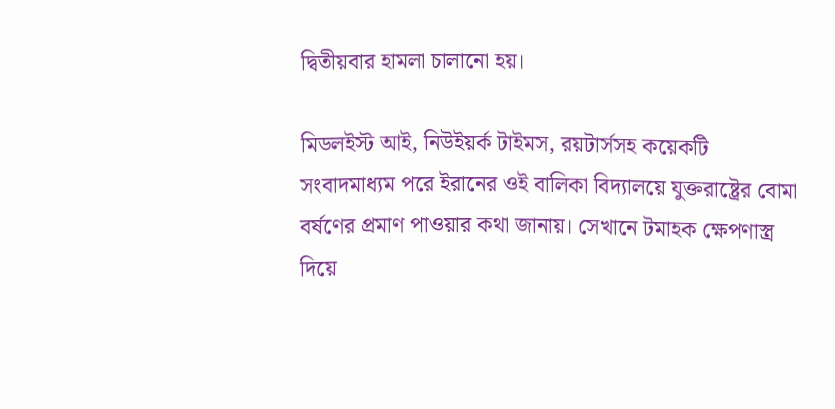দ্বিতীয়বার হামলা চালানো হয়।

মিডলইস্ট আই, নিউইয়র্ক টাইমস, রয়টার্সসহ কয়েকটি সংবাদমাধ্যম পরে ইরানের ওই বালিকা বিদ্যালয়ে যুক্তরাষ্ট্রের বোমা বর্ষণের প্রমাণ পাওয়ার কথা জানায়। সেখানে টমাহক ক্ষেপণাস্ত্র দিয়ে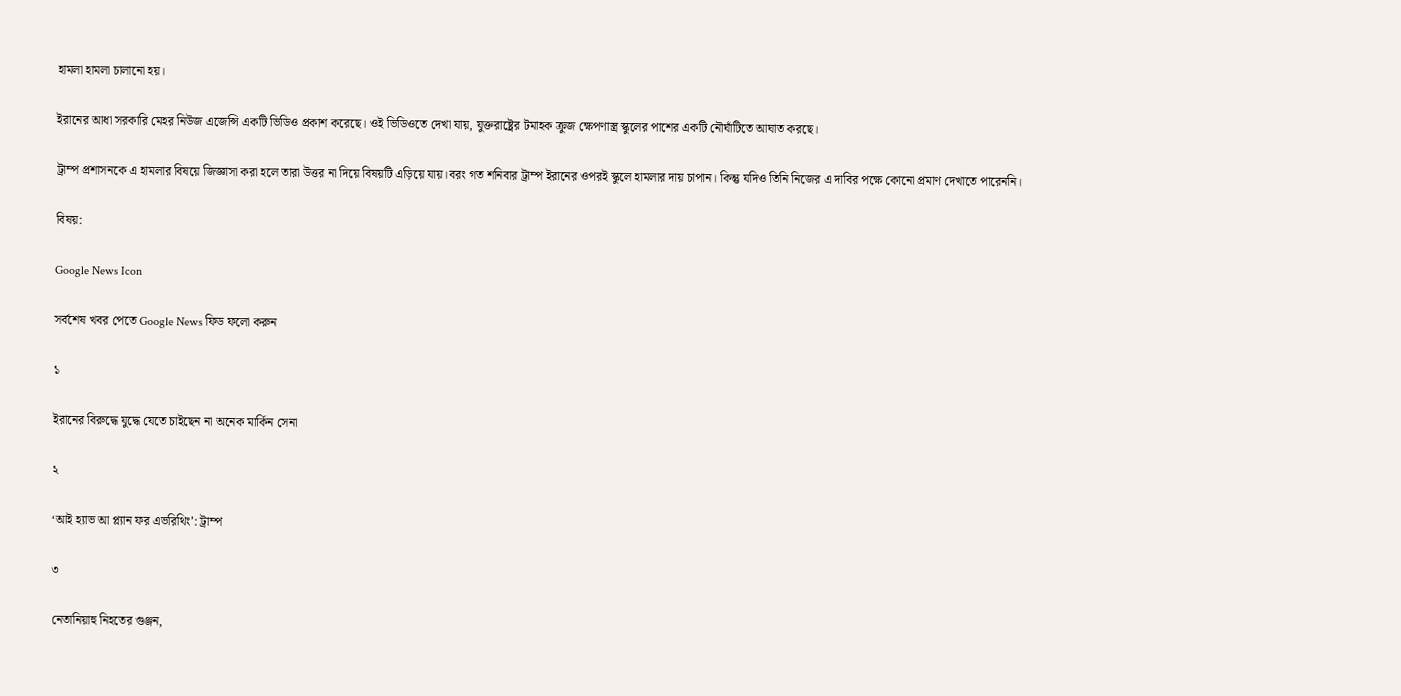হামলা হামলা চালানো হয়।

ইরানের আধা সরকারি মেহর নিউজ এজেন্সি একটি ভিডিও প্রকাশ করেছে। ওই ভিডিওতে দেখা যায়, যুক্তরাষ্ট্রের টমাহক ক্রুজ ক্ষেপণাস্ত্র স্কুলের পাশের একটি নৌঘাঁটিতে আঘাত করছে।

ট্রাম্প প্রশাসনকে এ হামলার বিষয়ে জিজ্ঞাসা করা হলে তারা উত্তর না দিয়ে বিষয়টি এড়িয়ে যায়।বরং গত শনিবার ট্রাম্প ইরানের ওপরই স্কুলে হামলার দায় চাপান। কিন্তু যদিও তিনি নিজের এ দাবির পক্ষে কোনো প্রমাণ দেখাতে পারেননি।

বিষয়:

Google News Icon

সর্বশেষ খবর পেতে Google News ফিড ফলো করুন

১

ইরানের বিরুদ্ধে যুদ্ধে যেতে চাইছেন না অনেক মার্কিন সেনা

২

‘আই হ্যাভ আ প্ল্যান ফর এভরিথিং’: ট্রাম্প

৩

নেতানিয়াহু নিহতের গুঞ্জন,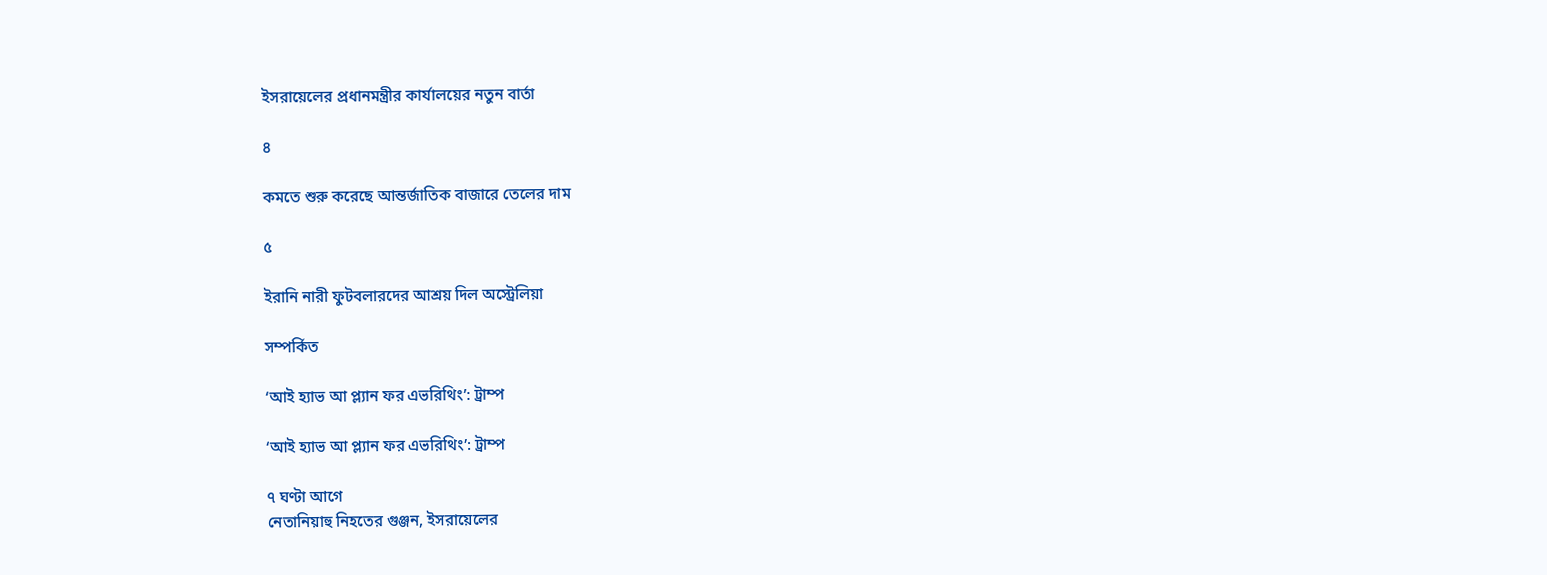ইসরায়েলের প্রধানমন্ত্রীর কার্যালয়ের নতুন বার্তা

৪

কমতে শুরু করেছে আন্তর্জাতিক বাজারে তেলের দাম

৫

ইরানি নারী ফুটবলারদের আশ্রয় দিল অস্ট্রেলিয়া

সম্পর্কিত

‘আই হ্যাভ আ প্ল্যান ফর এভরিথিং’: ট্রাম্প

‘আই হ্যাভ আ প্ল্যান ফর এভরিথিং’: ট্রাম্প

৭ ঘণ্টা আগে
নেতানিয়াহু নিহতের গুঞ্জন, ইসরায়েলের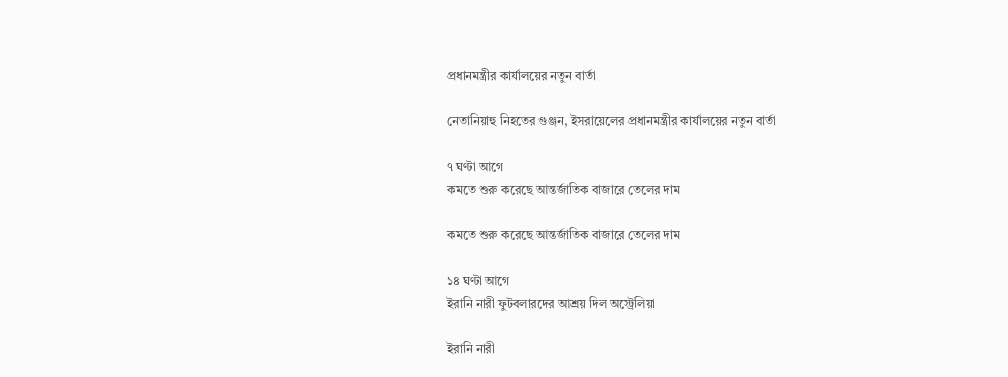প্রধানমন্ত্রীর কার্যালয়ের নতুন বার্তা

নেতানিয়াহু নিহতের গুঞ্জন, ইসরায়েলের প্রধানমন্ত্রীর কার্যালয়ের নতুন বার্তা

৭ ঘণ্টা আগে
কমতে শুরু করেছে আন্তর্জাতিক বাজারে তেলের দাম

কমতে শুরু করেছে আন্তর্জাতিক বাজারে তেলের দাম

১৪ ঘণ্টা আগে
ইরানি নারী ফুটবলারদের আশ্রয় দিল অস্ট্রেলিয়া

ইরানি নারী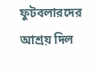ফুটবলারদের আশ্রয় দিল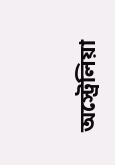অস্ট্রেলিয়া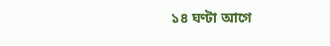১৪ ঘণ্টা আগে